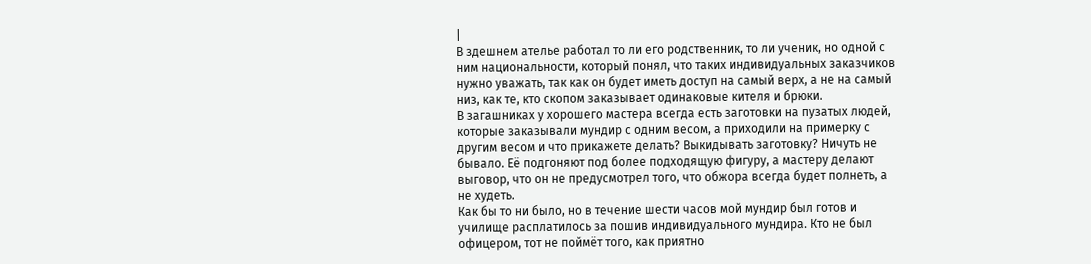|
В здешнем ателье работал то ли его родственник, то ли ученик, но одной с ним национальности, который понял, что таких индивидуальных заказчиков нужно уважать, так как он будет иметь доступ на самый верх, а не на самый низ, как те, кто скопом заказывает одинаковые кителя и брюки.
В загашниках у хорошего мастера всегда есть заготовки на пузатых людей, которые заказывали мундир с одним весом, а приходили на примерку с другим весом и что прикажете делать? Выкидывать заготовку? Ничуть не бывало. Её подгоняют под более подходящую фигуру, а мастеру делают выговор, что он не предусмотрел того, что обжора всегда будет полнеть, а не худеть.
Как бы то ни было, но в течение шести часов мой мундир был готов и училище расплатилось за пошив индивидуального мундира. Кто не был офицером, тот не поймёт того, как приятно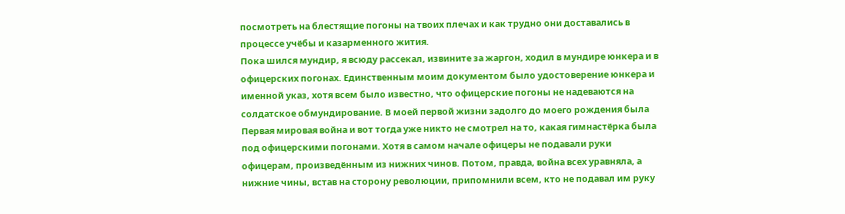посмотреть на блестящие погоны на твоих плечах и как трудно они доставались в процессе учёбы и казарменного жития.
Пока шился мундир, я всюду рассекал, извините за жаргон, ходил в мундире юнкера и в офицерских погонах. Единственным моим документом было удостоверение юнкера и именной указ, хотя всем было известно, что офицерские погоны не надеваются на солдатское обмундирование. В моей первой жизни задолго до моего рождения была Первая мировая война и вот тогда уже никто не смотрел на то, какая гимнастёрка была под офицерскими погонами. Хотя в самом начале офицеры не подавали руки офицерам, произведённым из нижних чинов. Потом, правда, война всех уравняла, а нижние чины, встав на сторону революции, припомнили всем, кто не подавал им руку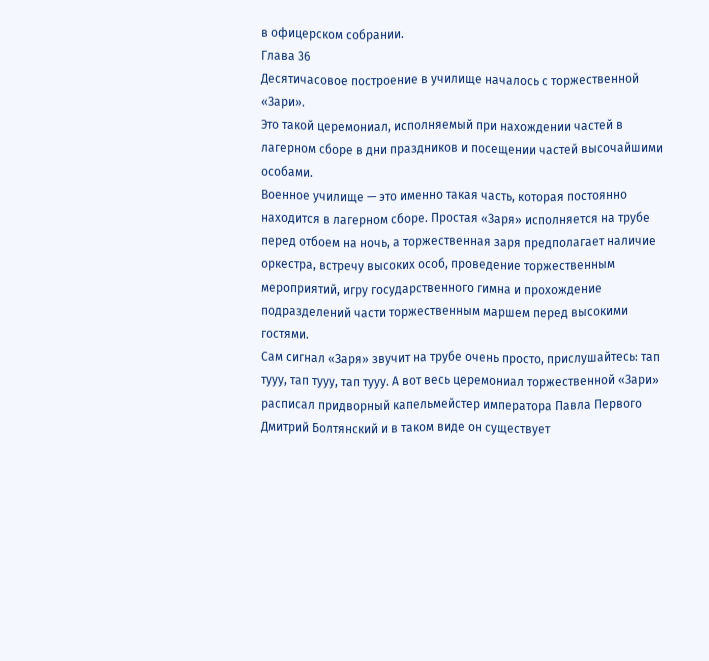в офицерском собрании.
Глава 36
Десятичасовое построение в училище началось с торжественной «Зари».
Это такой церемониал, исполняемый при нахождении частей в лагерном сборе в дни праздников и посещении частей высочайшими особами.
Военное училище — это именно такая часть, которая постоянно находится в лагерном сборе. Простая «Заря» исполняется на трубе перед отбоем на ночь, а торжественная заря предполагает наличие оркестра, встречу высоких особ, проведение торжественным мероприятий, игру государственного гимна и прохождение подразделений части торжественным маршем перед высокими гостями.
Сам сигнал «Заря» звучит на трубе очень просто, прислушайтесь: тап тууу, тап тууу, тап тууу. А вот весь церемониал торжественной «Зари» расписал придворный капельмейстер императора Павла Первого Дмитрий Болтянский и в таком виде он существует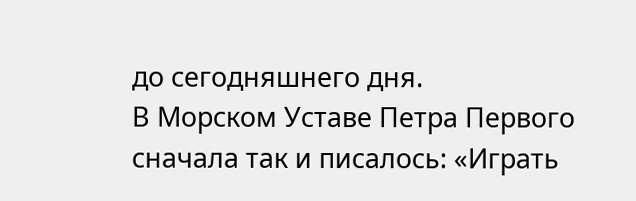до сегодняшнего дня.
В Морском Уставе Петра Первого сначала так и писалось: «Играть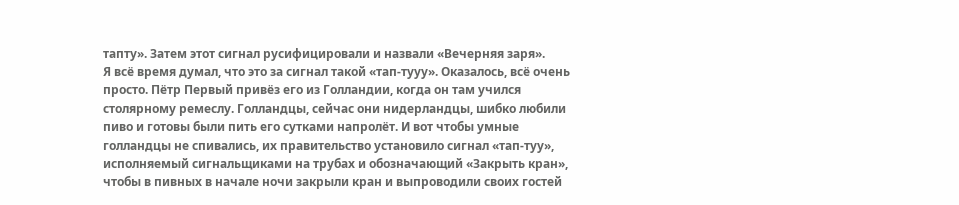тапту». Затем этот сигнал русифицировали и назвали «Вечерняя заря».
Я всё время думал, что это за сигнал такой «тап-тууу». Оказалось, всё очень просто. Пётр Первый привёз его из Голландии, когда он там учился столярному ремеслу. Голландцы, сейчас они нидерландцы, шибко любили пиво и готовы были пить его сутками напролёт. И вот чтобы умные голландцы не спивались, их правительство установило сигнал «тап-туу», исполняемый сигнальщиками на трубах и обозначающий «Закрыть кран», чтобы в пивных в начале ночи закрыли кран и выпроводили своих гостей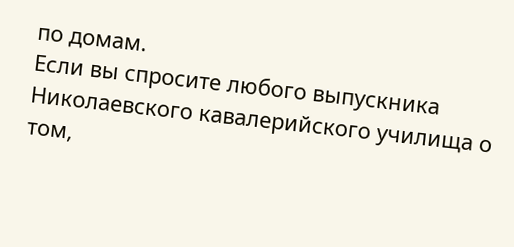по домам.
Если вы спросите любого выпускника Николаевского кавалерийского училища о том,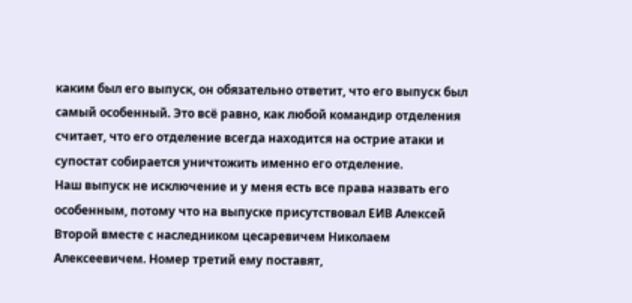каким был его выпуск, он обязательно ответит, что его выпуск был самый особенный. Это всё равно, как любой командир отделения считает, что его отделение всегда находится на острие атаки и супостат собирается уничтожить именно его отделение.
Наш выпуск не исключение и у меня есть все права назвать его особенным, потому что на выпуске присутствовал ЕИВ Алексей Второй вместе с наследником цесаревичем Николаем Алексеевичем. Номер третий ему поставят,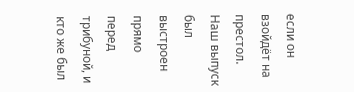если он взойдёт на престол.
Наш выпуск был выстроен прямо перед трибуной, и кто же был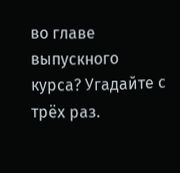во главе выпускного курса? Угадайте с трёх раз.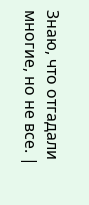Знаю, что отгадали многие, но не все. |